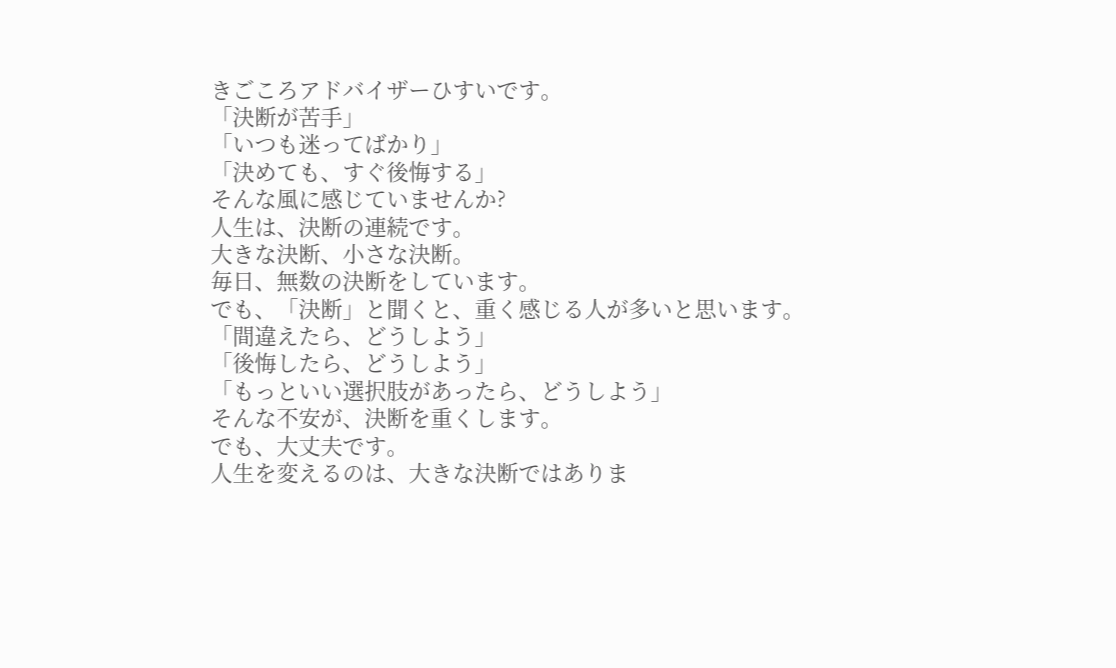きごころアドバイザーひすいです。
「決断が苦手」
「いつも迷ってばかり」
「決めても、すぐ後悔する」
そんな風に感じていませんか?
人生は、決断の連続です。
大きな決断、小さな決断。
毎日、無数の決断をしています。
でも、「決断」と聞くと、重く感じる人が多いと思います。
「間違えたら、どうしよう」
「後悔したら、どうしよう」
「もっといい選択肢があったら、どうしよう」
そんな不安が、決断を重くします。
でも、大丈夫です。
人生を変えるのは、大きな決断ではありま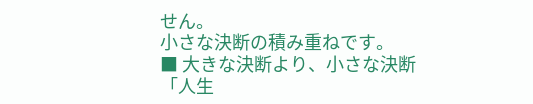せん。
小さな決断の積み重ねです。
■ 大きな決断より、小さな決断
「人生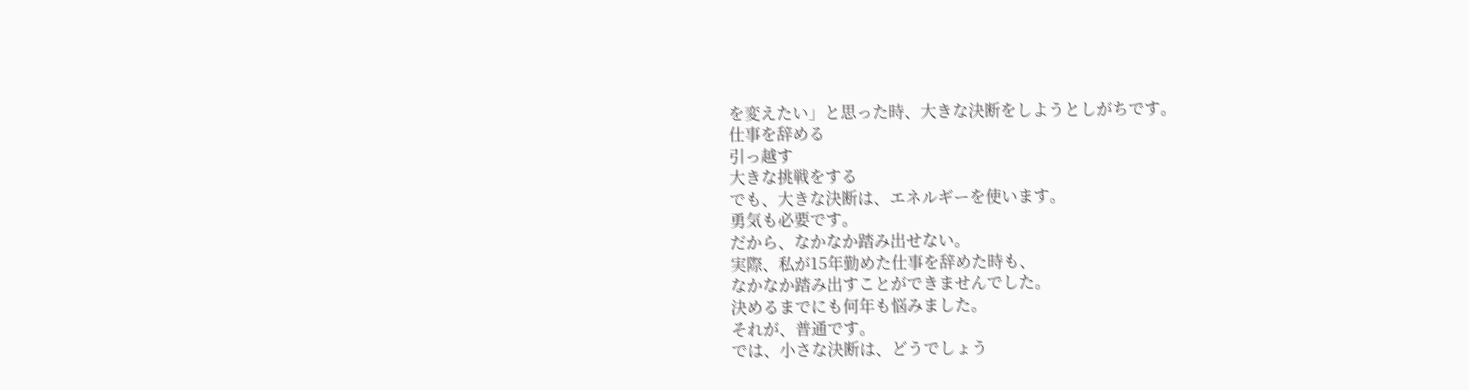を変えたい」と思った時、大きな決断をしようとしがちです。
仕事を辞める
引っ越す
大きな挑戦をする
でも、大きな決断は、エネルギーを使います。
勇気も必要です。
だから、なかなか踏み出せない。
実際、私が15年勤めた仕事を辞めた時も、
なかなか踏み出すことができませんでした。
決めるまでにも何年も悩みました。
それが、普通です。
では、小さな決断は、どうでしょう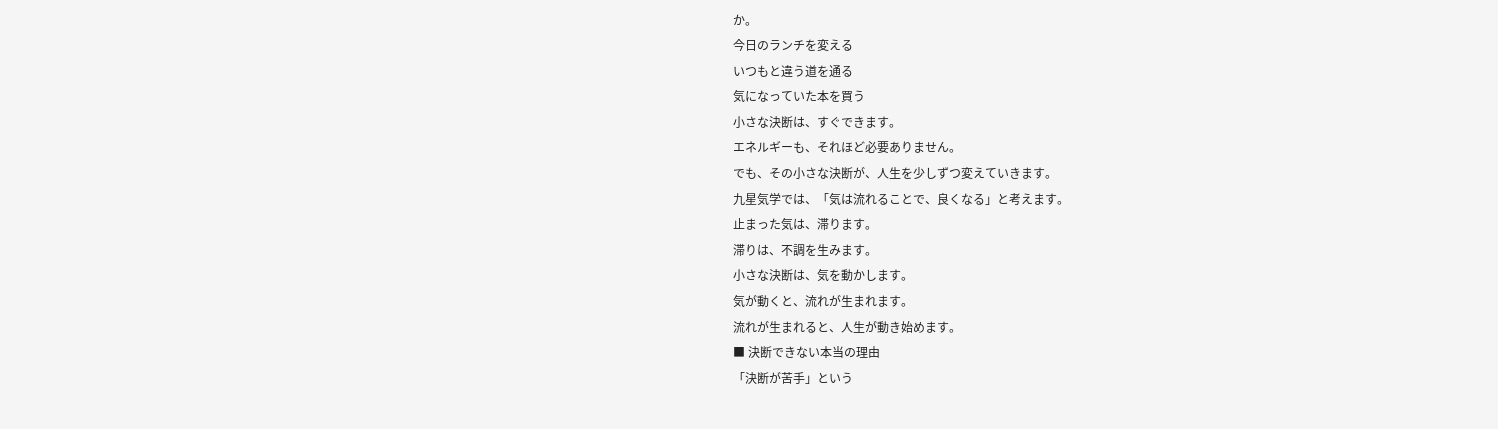か。
今日のランチを変える
いつもと違う道を通る
気になっていた本を買う
小さな決断は、すぐできます。
エネルギーも、それほど必要ありません。
でも、その小さな決断が、人生を少しずつ変えていきます。
九星気学では、「気は流れることで、良くなる」と考えます。
止まった気は、滞ります。
滞りは、不調を生みます。
小さな決断は、気を動かします。
気が動くと、流れが生まれます。
流れが生まれると、人生が動き始めます。
■ 決断できない本当の理由
「決断が苦手」という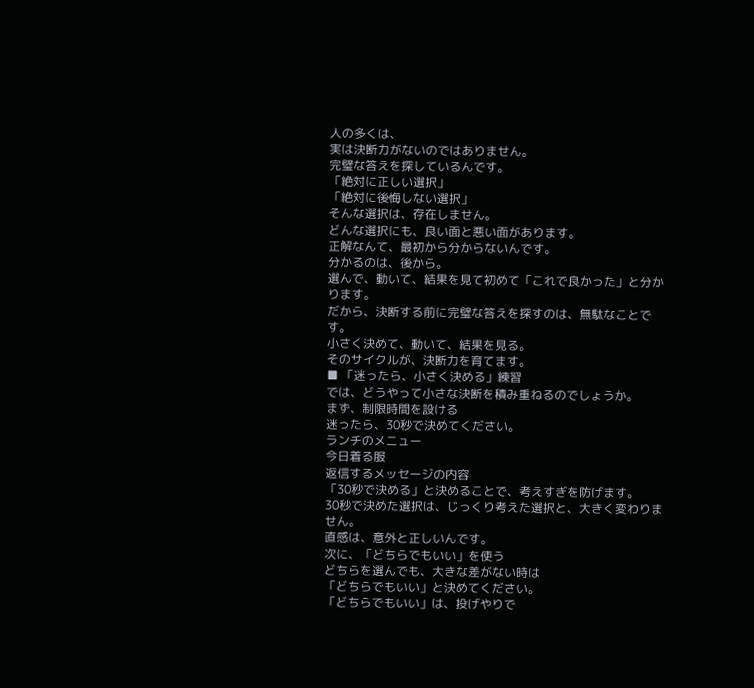人の多くは、
実は決断力がないのではありません。
完璧な答えを探しているんです。
「絶対に正しい選択」
「絶対に後悔しない選択」
そんな選択は、存在しません。
どんな選択にも、良い面と悪い面があります。
正解なんて、最初から分からないんです。
分かるのは、後から。
選んで、動いて、結果を見て初めて「これで良かった」と分かります。
だから、決断する前に完璧な答えを探すのは、無駄なことです。
小さく決めて、動いて、結果を見る。
そのサイクルが、決断力を育てます。
■ 「迷ったら、小さく決める」練習
では、どうやって小さな決断を積み重ねるのでしょうか。
まず、制限時間を設ける
迷ったら、30秒で決めてください。
ランチのメニュー
今日着る服
返信するメッセージの内容
「30秒で決める」と決めることで、考えすぎを防げます。
30秒で決めた選択は、じっくり考えた選択と、大きく変わりません。
直感は、意外と正しいんです。
次に、「どちらでもいい」を使う
どちらを選んでも、大きな差がない時は
「どちらでもいい」と決めてください。
「どちらでもいい」は、投げやりで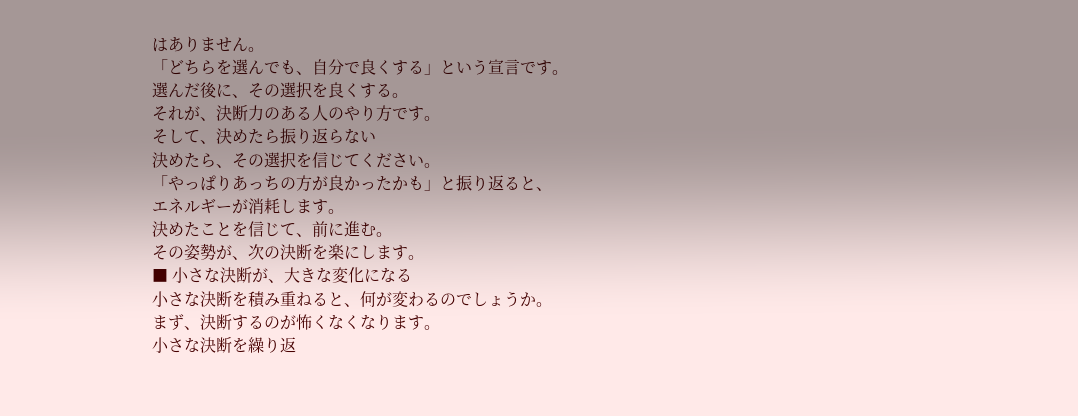はありません。
「どちらを選んでも、自分で良くする」という宣言です。
選んだ後に、その選択を良くする。
それが、決断力のある人のやり方です。
そして、決めたら振り返らない
決めたら、その選択を信じてください。
「やっぱりあっちの方が良かったかも」と振り返ると、
エネルギーが消耗します。
決めたことを信じて、前に進む。
その姿勢が、次の決断を楽にします。
■ 小さな決断が、大きな変化になる
小さな決断を積み重ねると、何が変わるのでしょうか。
まず、決断するのが怖くなくなります。
小さな決断を繰り返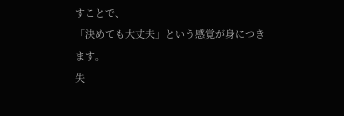すことで、
「決めても大丈夫」という感覚が身につきます。
失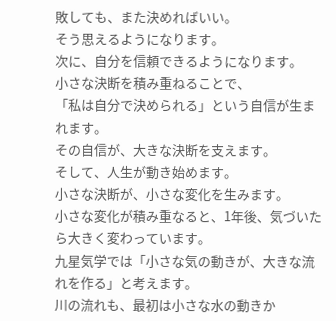敗しても、また決めればいい。
そう思えるようになります。
次に、自分を信頼できるようになります。
小さな決断を積み重ねることで、
「私は自分で決められる」という自信が生まれます。
その自信が、大きな決断を支えます。
そして、人生が動き始めます。
小さな決断が、小さな変化を生みます。
小さな変化が積み重なると、1年後、気づいたら大きく変わっています。
九星気学では「小さな気の動きが、大きな流れを作る」と考えます。
川の流れも、最初は小さな水の動きか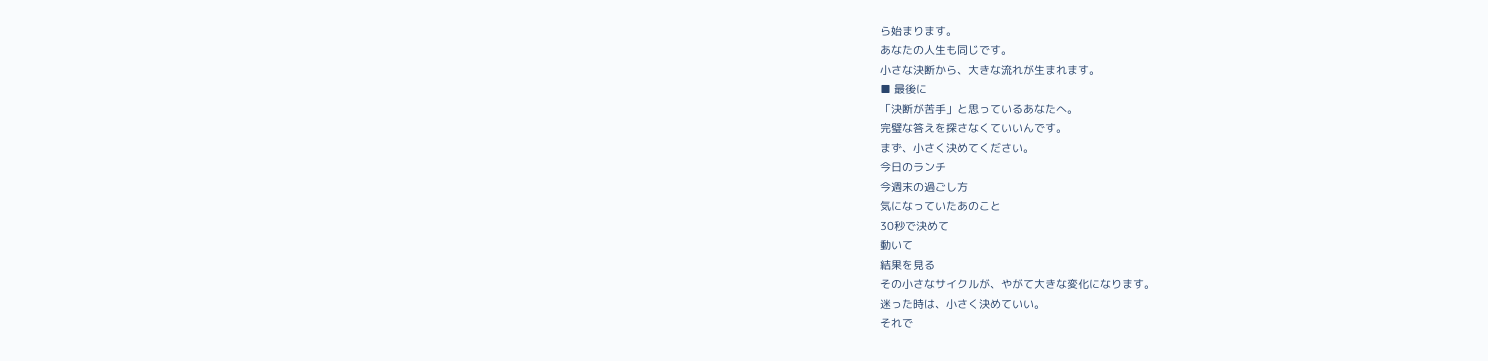ら始まります。
あなたの人生も同じです。
小さな決断から、大きな流れが生まれます。
■ 最後に
「決断が苦手」と思っているあなたへ。
完璧な答えを探さなくていいんです。
まず、小さく決めてください。
今日のランチ
今週末の過ごし方
気になっていたあのこと
30秒で決めて
動いて
結果を見る
その小さなサイクルが、やがて大きな変化になります。
迷った時は、小さく決めていい。
それで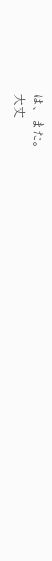は、また。
大丈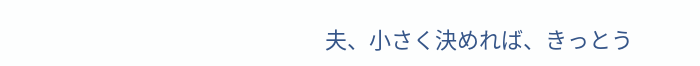夫、小さく決めれば、きっとう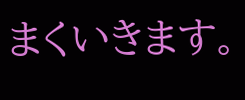まくいきます。